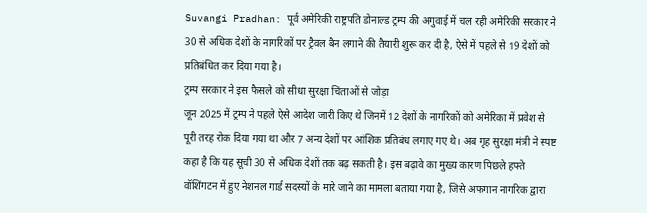Suvangi Pradhan: पूर्व अमेरिकी राष्ट्रपति डोनाल्ड ट्रम्प की अगुवाई में चल रही अमेरिकी सरकार ने 30 से अधिक देशों के नागरिकों पर ट्रैवल बैन लगाने की तैयारी शुरू कर दी है, ऐसे में पहले से 19 देशों को प्रतिबंधित कर दिया गया है।
ट्रम्प सरकार ने इस फैसले को सीधा सुरक्षा चिंताओं से जोड़ा
जून 2025 में ट्रम्प ने पहले ऐसे आदेश जारी किए थे जिनमें 12 देशों के नागरिकों को अमेरिका में प्रवेश से पूरी तरह रोक दिया गया था और 7 अन्य देशों पर आंशिक प्रतिबंध लगाए गए थे। अब गृह सुरक्षा मंत्री ने स्पष्ट कहा है कि यह सूची 30 से अधिक देशों तक बढ़ सकती है। इस बढ़ावे का मुख्य कारण पिछले हफ्ते वॉशिंगटन में हुए नेशनल गार्ड सदस्यों के मारे जाने का मामला बताया गया है, जिसे अफगान नागरिक द्वारा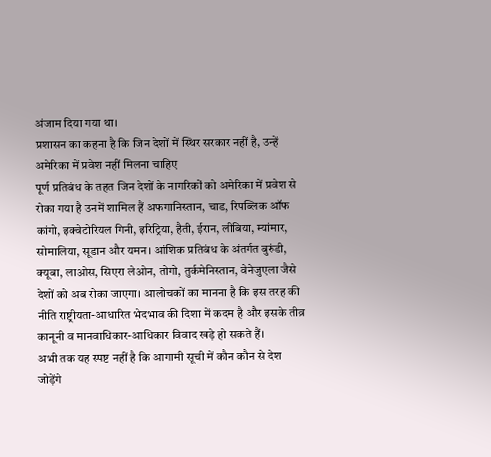अंजाम दिया गया था।
प्रशासन का कहना है कि जिन देशों में स्थिर सरकार नहीं है, उन्हें अमेरिका में प्रवेश नहीं मिलना चाहिए
पूर्ण प्रतिबंध के तहत जिन देशों के नागरिकों को अमेरिका में प्रवेश से रोका गया है उनमें शामिल हैं अफगानिस्तान, चाड, रिपब्लिक ऑफ कांगो, इक्वेटोरियल गिनी, इरिट्रिया, हैती, ईरान, लीबिया, म्यांमार, सोमालिया, सूडान और यमन। आंशिक प्रतिबंध के अंतर्गत बुरुंडी, क्यूबा, लाओस, सिएरा लेओन, तोगो, तुर्कमेनिस्तान, वेनेजुएला जैसे देशों को अब रोका जाएगा। आलोचकों का मानना है कि इस तरह की नीति राष्ट्रीयता-आधारित भेदभाव की दिशा में कदम है और इसके तीव्र कानूनी व मानवाधिकार-आधिकार विवाद खड़े हो सकते हैं।
अभी तक यह स्पष्ट नहीं है कि आगामी सूची में कौन कौन से देश जोड़ेंगे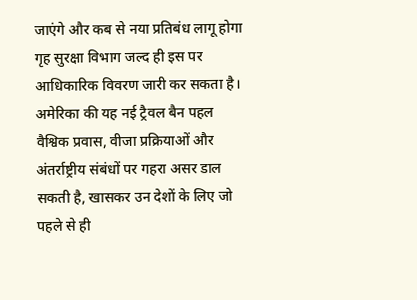जाएंगे और कब से नया प्रतिबंध लागू होगा
गृह सुरक्षा विभाग जल्द ही इस पर आधिकारिक विवरण जारी कर सकता है। अमेरिका की यह नई ट्रैवल बैन पहल वैश्विक प्रवास, वीजा प्रक्रियाओं और अंतर्राष्ट्रीय संबंधों पर गहरा असर डाल सकती है, खासकर उन देशों के लिए जो पहले से ही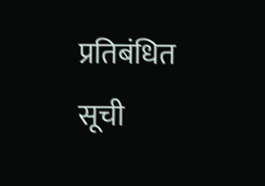प्रतिबंधित सूची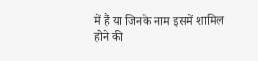में हैं या जिनके नाम इसमें शामिल होने की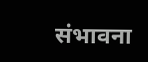संभावना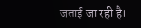जताई जा रही है।